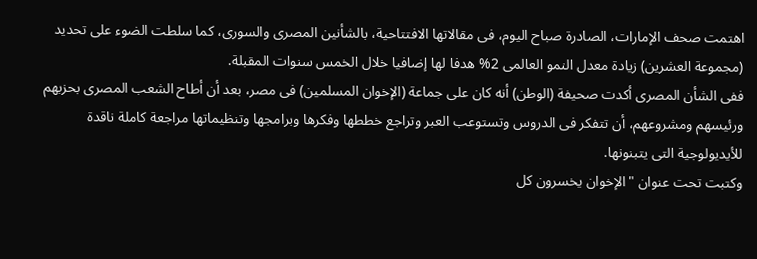اهتمت صحف الإمارات، الصادرة صباح اليوم، فى مقالاتها الافتتاحية، بالشأنين المصرى والسورى، كما سلطت الضوء على تحديد (مجموعة العشرين) زيادة معدل النمو العالمى 2% هدفا لها إضافيا خلال الخمس سنوات المقبلة.
ففى الشأن المصرى أكدت صحيفة (الوطن) أنه كان على جماعة (الإخوان المسلمين) فى مصر، بعد أن أطاح الشعب المصرى بحزبهم ورئيسهم ومشروعهم، أن تتفكر فى الدروس وتستوعب العبر وتراجع خططها وفكرها وبرامجها وتنظيماتها مراجعة كاملة ناقدة للأيديولوجية التى يتبنونها.
وكتبت تحت عنوان "الإخوان يخسرون كل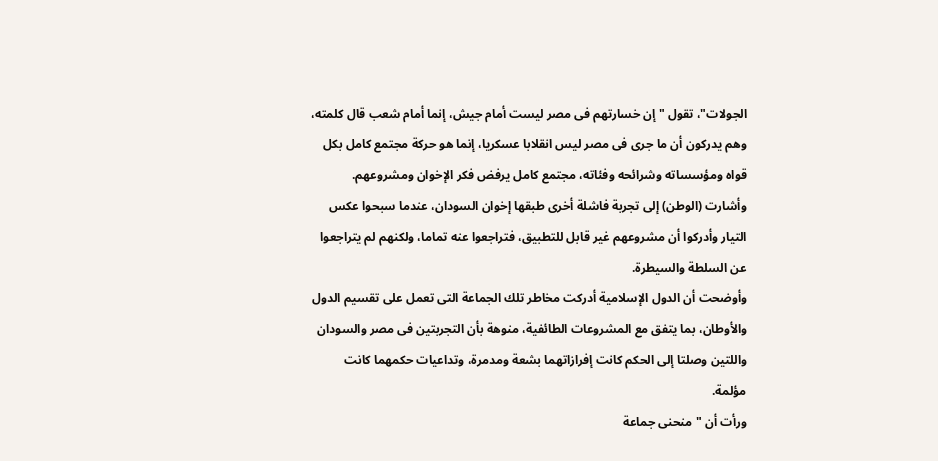الجولات"، تقول "إن خسارتهم فى مصر ليست أمام جيش، إنما أمام شعب قال كلمته، وهم يدركون أن ما جرى فى مصر ليس انقلابا عسكريا، إنما هو حركة مجتمع كامل بكل قواه ومؤسساته وشرائحه وفئاته، مجتمع كامل يرفض فكر الإخوان ومشروعهم.
وأشارت (الوطن) إلى تجربة فاشلة أخرى طبقها إخوان السودان، عندما سبحوا عكس التيار وأدركوا أن مشروعهم غير قابل للتطبيق، فتراجعوا عنه تماما، ولكنهم لم يتراجعوا عن السلطة والسيطرة.
وأوضحت أن الدول الإسلامية أدركت مخاطر تلك الجماعة التى تعمل على تقسيم الدول والأوطان، بما يتفق مع المشروعات الطائفية، منوهة بأن التجربتين فى مصر والسودان واللتين وصلتا إلى الحكم كانت إفرازاتهما بشعة ومدمرة، وتداعيات حكمهما كانت مؤلمة.
ورأت أن "منحنى جماعة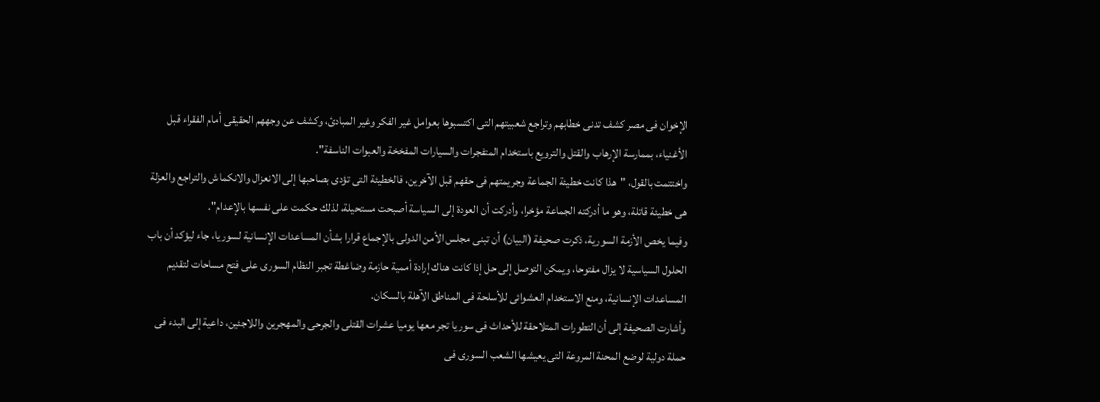الإخوان فى مصر كشف تدنى خطابهم وتراجع شعبيتهم التى اكتسبوها بعوامل غير الفكر وغير المبادئ، وكشف عن وجههم الحقيقى أمام الفقراء قبل الأغنياء، بممارسة الإرهاب والقتل والترويع باستخدام المتفجرات والسيارات المفخخة والعبوات الناسفة".
واختتمت بالقول، "هذا كانت خطيئة الجماعة وجريمتهم فى حقهم قبل الآخرين، فالخطيئة التى تؤدى بصاحبها إلى الانعزال والانكماش والتراجع والعزلة هى خطيئة قاتلة، وهو ما أدركته الجماعة مؤخرا، وأدركت أن العودة إلى السياسة أصبحت مستحيلة، لذلك حكمت على نفسها بالإعدام".
وفيما يخص الأزمة السورية، ذكرت صحيفة (البيان) أن تبنى مجلس الأمن الدولى بالإجماع قرارا بشأن المساعدات الإنسانية لسوريا، جاء ليؤكد أن باب الحلول السياسية لا يزال مفتوحا، ويمكن التوصل إلى حل إذا كانت هناك إرادة أممية حازمة وضاغطة تجبر النظام السورى على فتح مساحات لتقديم المساعدات الإنسانية، ومنع الاستخدام العشوائى للأسلحة فى المناطق الآهلة بالسكان.
وأشارت الصحيفة إلى أن التطورات المتلاحقة للأحداث فى سوريا تجر معها يوميا عشرات القتلى والجرحى والمهجرين واللاجئين، داعية إلى البدء فى حملة دولية لوضع المحنة المروعة التى يعيشها الشعب السورى فى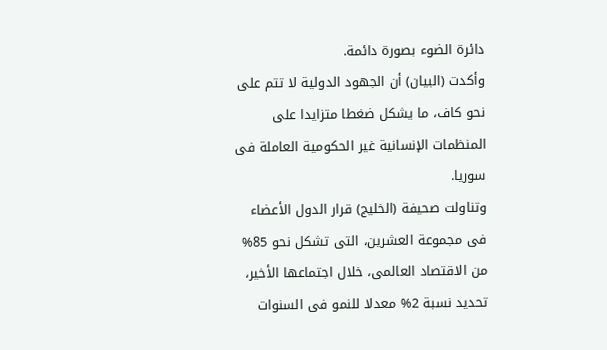دائرة الضوء بصورة دائمة.
وأكدت (البيان) أن الجهود الدولية لا تتم على نحو كاف، ما يشكل ضغطا متزايدا على المنظمات الإنسانية غير الحكومية العاملة فى سوريا.
وتناولت صحيفة (الخليج) قرار الدول الأعضاء فى مجموعة العشرين، التى تشكل نحو 85% من الاقتصاد العالمى، خلال اجتماعها الأخير، تحديد نسبة 2% معدلا للنمو فى السنوات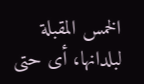الخمس المقبلة لبلدانها، أى حتى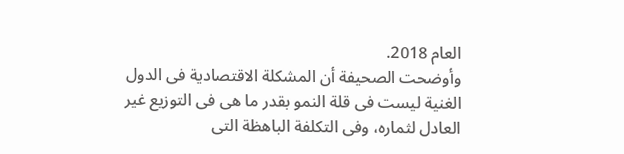العام 2018.
وأوضحت الصحيفة أن المشكلة الاقتصادية فى الدول الغنية ليست فى قلة النمو بقدر ما هى فى التوزيع غير العادل لثماره، وفى التكلفة الباهظة التى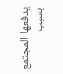يدفعها المجتمع بسبب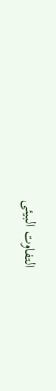التفاوت البيئى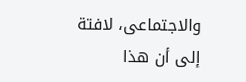والاجتماعى، لافتة إلى أن هذا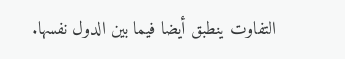التفاوت ينطبق أيضا فيما بين الدول نفسها.